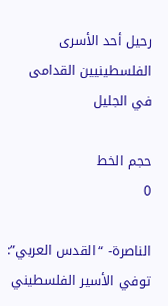رحيل أحد الأسرى الفلسطينيين القدامى في الجليل

حجم الخط
0

الناصرة- “القدس العربي”: توفي الأسير الفلسطيني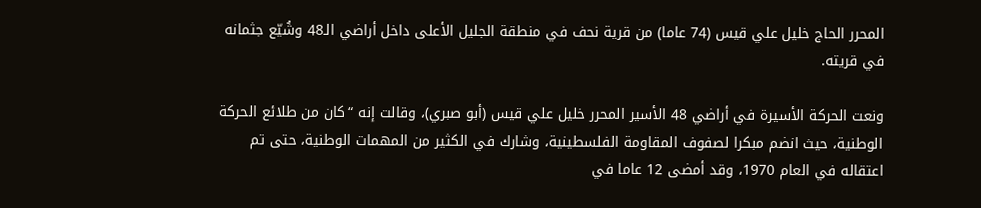المحرر الحاج خليل علي قيس (74 عاما) من قرية نحف في منطقة الجليل الأعلى داخل أراضي الـ48 وشُيّع جثمانه في قريته.

ونعت الحركة الأسيرة في أراضي 48 الأسير المحرر خليل علي قيس (أبو صبري)، وقالت إنه “كان من طلائع الحركة الوطنية، حيث انضم مبكرا لصفوف المقاومة الفلسطينية، وشارك في الكثير من المهمات الوطنية، حتى تم اعتقاله في العام 1970، وقد أمضى 12 عاما في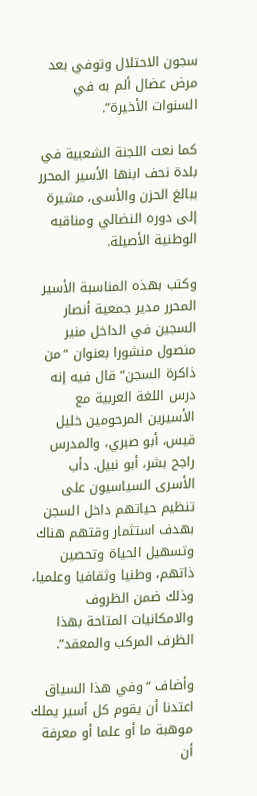سجون الاحتلال وتوفي بعد مرض عضال ألم به في السنوات الأخيرة”.

كما نعت اللجنة الشعبية في بلدة نحف ابنها الأسير المحرر ببالغ الحزن والأسى، مشيرة إلى دوره النضالي ومناقبه الوطنية الأصيلة.

وكتب بهذه المناسبة الأسير المحرر مدير جمعية أنصار السجين في الداخل منير منصول منشورا بعنوان “من ذاكرة السجن” قال فيه إنه درس اللغة العربية مع الأسيرين المرحومين خليل قيس، أبو صبري، والمدرس راجح بشر، أبو نبيل. دأب الأسرى السياسيون على تنظيم حياتهم داخل السجن بهدف استثمار وقتهم هناك وتسهيل الحياة وتحصين ذاتهم، وطنيا وثقافيا وعلميا، وذلك ضمن الظروف والامكانيات المتاحة بهذا الظرف المركب والمعقد”.

وأضاف “وفي هذا السياق اعتدنا أن يقوم كل أسير يملك موهبة ما أو علما أو معرفة أن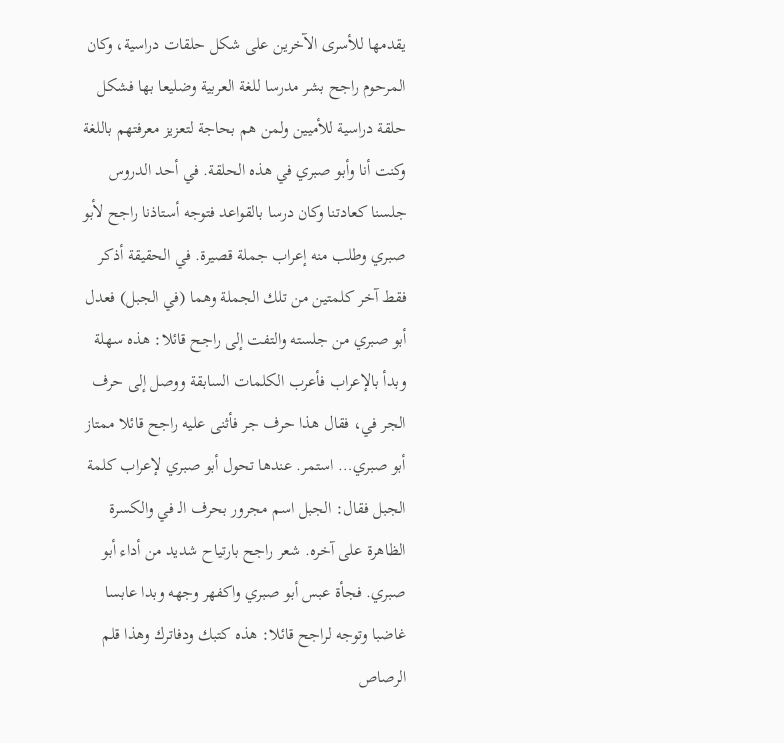يقدمها للأسرى الآخرين على شكل حلقات دراسية، وكان المرحوم راجح بشر مدرسا للغة العربية وضليعا بها فشكل حلقة دراسية للأميين ولمن هم بحاجة لتعزيز معرفتهم باللغة وكنت أنا وأبو صبري في هذه الحلقة. في أحد الدروس جلسنا كعادتنا وكان درسا بالقواعد فتوجه أستاذنا راجح لأبو صبري وطلب منه إعراب جملة قصيرة. في الحقيقة أذكر فقط آخر كلمتين من تلك الجملة وهما (في الجبل) فعدل أبو صبري من جلسته والتفت إلى راجح قائلا: هذه سهلة وبدأ بالإعراب فأعرب الكلمات السابقة ووصل إلى حرف الجر في، فقال هذا حرف جر فأثنى عليه راجح قائلا ممتاز أبو صبري… استمر. عندها تحول أبو صبري لإعراب كلمة الجبل فقال: الجبل اسم مجرور بحرف الـ في والكسرة الظاهرة على آخره. شعر راجح بارتياح شديد من أداء أبو صبري. فجأة عبس أبو صبري واكفهر وجهه وبدا عابسا غاضبا وتوجه لراجح قائلا: هذه كتبك ودفاترك وهذا قلم الرصاص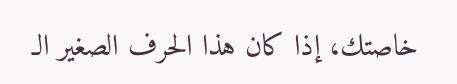خاصتك، إذا كان هذا الحرف الصغير الـ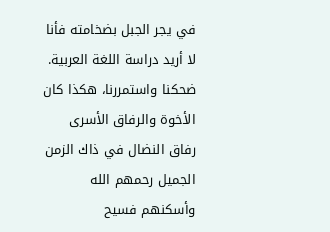في يجر الجبل بضخامته فأنا لا أريد دراسة اللغة العربية. ضحكنا واستمررنا، هكذا كان الأخوة والرفاق الأسرى رفاق النضال في ذاك الزمن الجميل رحمهم الله وأسكنهم فسيح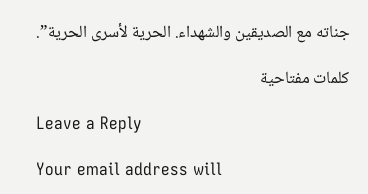جناته مع الصديقين والشهداء. الحرية لأسرى الحرية”.

كلمات مفتاحية

Leave a Reply

Your email address will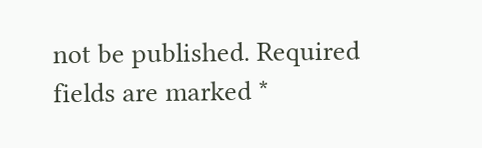not be published. Required fields are marked *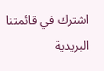اشترك في قائمتنا البريدية